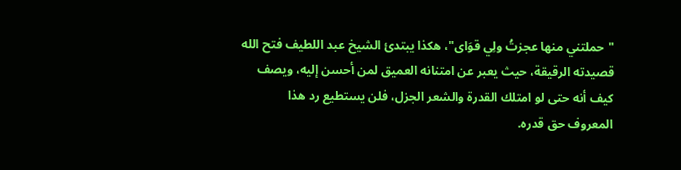"حملتني منها عجزتُ ولِي قوَاى"، هكذا يبتدئ الشيخ عبد اللطيف فتح الله قصيدته الرقيقة، حيث يعبر عن امتنانه العميق لمن أحسن إليه، ويصف كيف أنه حتى لو امتلك القدرة والشعر الجزل، فلن يستطيع رد هذا المعروف حق قدره.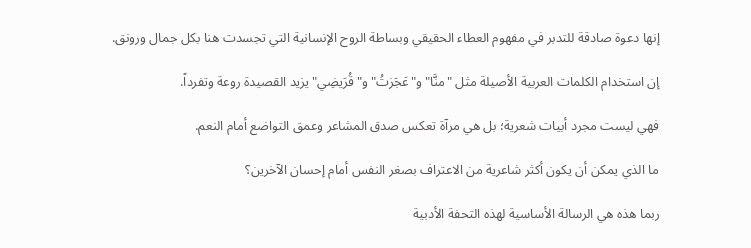إنها دعوة صادقة للتدبر في مفهوم العطاء الحقيقي وبساطة الروح الإنسانية التي تجسدت هنا بكل جمال ورونق.

إن استخدام الكلمات العربية الأصيلة مثل "منَّا" و"عَجَزتُ" و"قُرَيضِي" يزيد القصيدة روعة وتفرداً.

فهي ليست مجرد أبيات شعرية؛ بل هي مرآة تعكس صدق المشاعر وعمق التواضع أمام النعم.

ما الذي يمكن أن يكون أكثر شاعرية من الاعتراف بصغر النفس أمام إحسان الآخرين؟

ربما هذه هي الرسالة الأساسية لهذه التحفة الأدبية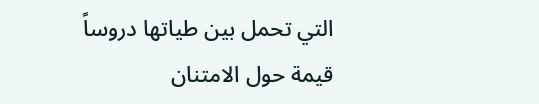التي تحمل بين طياتها دروساً قيمة حول الامتنان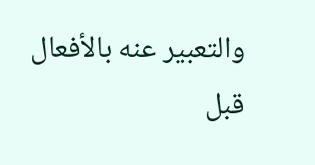والتعبير عنه بالأفعال قبل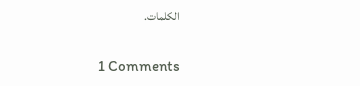الكلمات.

1 Comments